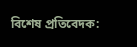বিশেষ প্রতিবেদক: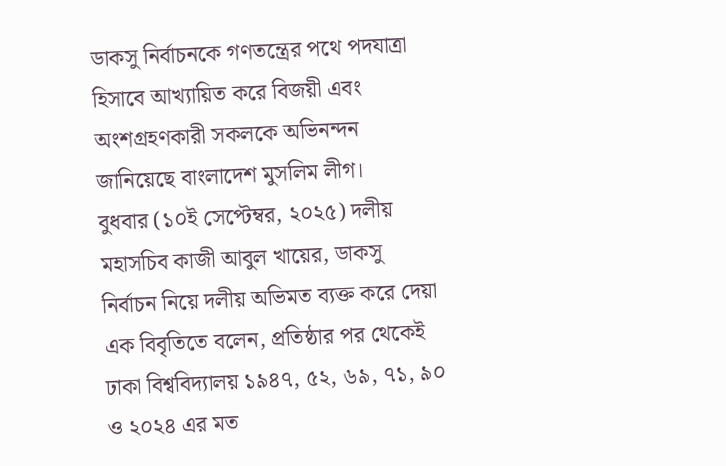ডাকসু নির্বাচনকে গণতন্ত্রের পথে পদযাত্রা হিসাবে আখ্যায়িত করে বিজয়ী এবং অংশগ্রহণকারী সকলকে অভিনন্দন জানিয়েছে বাংলাদেশ মুসলিম লীগ।
বুধবার (১০ই সেপ্টেম্বর, ২০২৫) দলীয় মহাসচিব কাজী আবুল খায়ের, ডাকসু নির্বাচন নিয়ে দলীয় অভিমত ব্যক্ত করে দেয়া এক বিবৃতিতে বলেন, প্রতিষ্ঠার পর থেকেই ঢাকা বিশ্ববিদ্যালয় ১৯৪৭, ৫২, ৬৯, ৭১, ৯০ ও ২০২৪ এর মত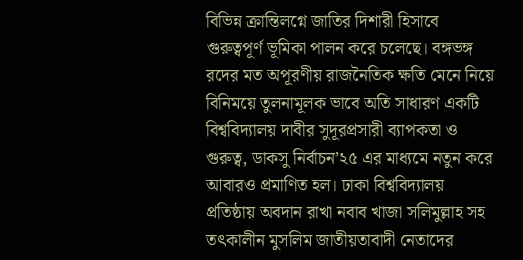বিভিন্ন ক্রান্তিলগ্নে জাতির দিশারী হিসাবে গুরুত্বপূর্ণ ভূমিকা পালন করে চলেছে। বঙ্গভঙ্গ রদের মত অপূরণীয় রাজনৈতিক ক্ষতি মেনে নিয়ে বিনিময়ে তুলনামূলক ভাবে অতি সাধারণ একটি বিশ্ববিদ্যালয় দাবীর সুদূরপ্রসারী ব্যাপকতা ও গুরুত্ব, ডাকসু নির্বাচন’২৫ এর মাধ্যমে নতুন করে আবারও প্রমাণিত হল। ঢাকা বিশ্ববিদ্যালয় প্রতিষ্ঠায় অবদান রাখা নবাব খাজা সলিমুল্লাহ সহ তৎকালীন মুসলিম জাতীয়তাবাদী নেতাদের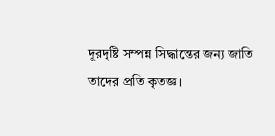দূরদৃষ্টি সম্পন্ন সিদ্ধান্তের জন্য জাতি তাদের প্রতি কৃতজ্ঞ।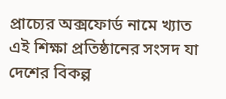প্রাচ্যের অক্সফোর্ড নামে খ্যাত এই শিক্ষা প্রতিষ্ঠানের সংসদ যা দেশের বিকল্প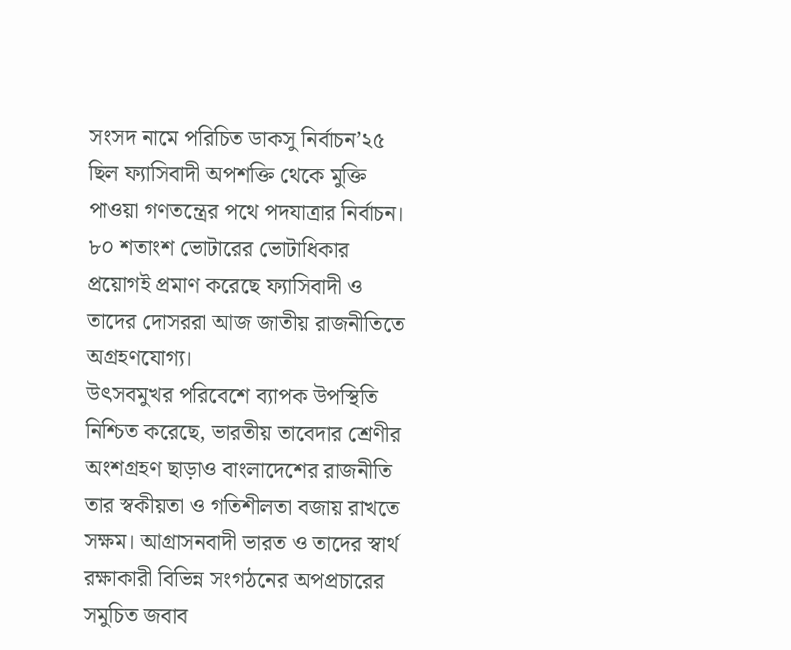সংসদ নামে পরিচিত ডাকসু নির্বাচন’২৫ ছিল ফ্যাসিবাদী অপশক্তি থেকে মুক্তি পাওয়া গণতন্ত্রের পথে পদযাত্রার নির্বাচন। ৮০ শতাংশ ভোটারের ভোটাধিকার প্রয়োগই প্রমাণ করেছে ফ্যাসিবাদী ও তাদের দোসররা আজ জাতীয় রাজনীতিতে অগ্রহণযোগ্য।
উৎসবমুখর পরিবেশে ব্যাপক উপস্থিতি নিশ্চিত করেছে, ভারতীয় তাবেদার শ্রেণীর অংশগ্রহণ ছাড়াও বাংলাদেশের রাজনীতি তার স্বকীয়তা ও গতিশীলতা বজায় রাখতে সক্ষম। আগ্রাসনবাদী ভারত ও তাদের স্বার্থ রক্ষাকারী বিভিন্ন সংগঠনের অপপ্রচারের সমুচিত জবাব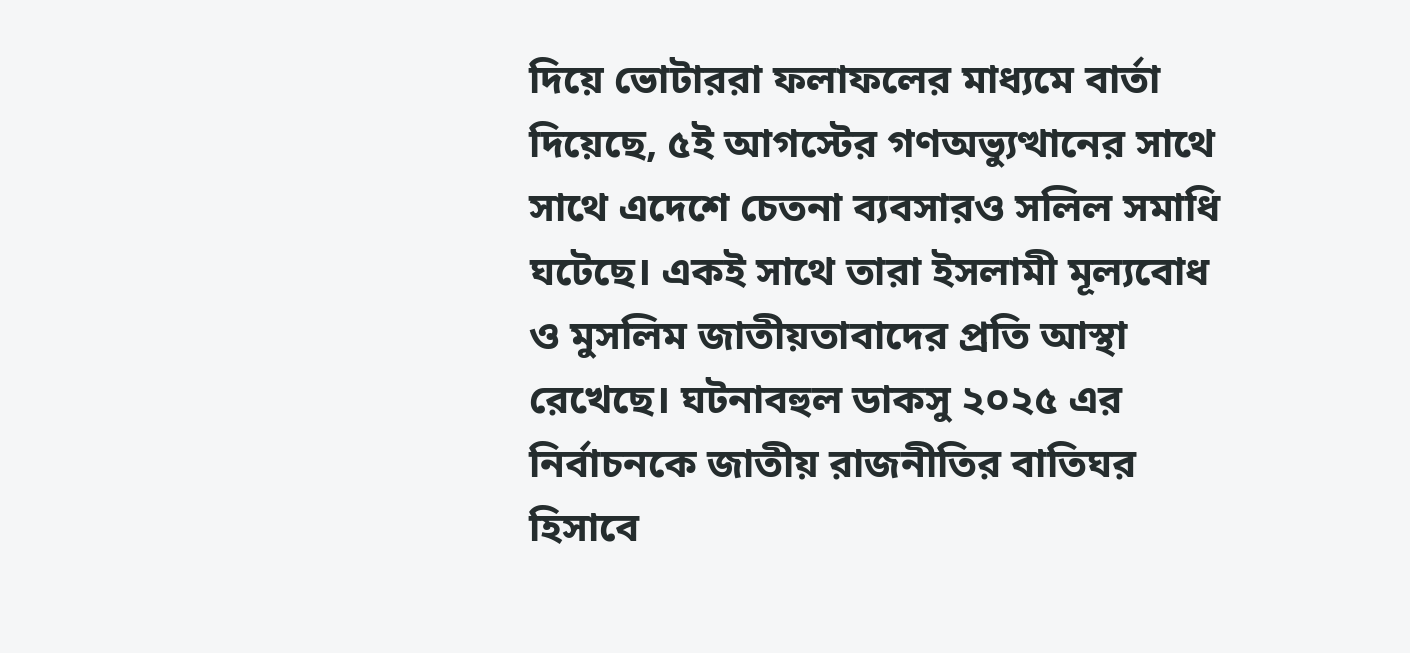দিয়ে ভোটাররা ফলাফলের মাধ্যমে বার্তা দিয়েছে, ৫ই আগস্টের গণঅভ্যুত্থানের সাথে সাথে এদেশে চেতনা ব্যবসারও সলিল সমাধি ঘটেছে। একই সাথে তারা ইসলামী মূল্যবোধ ও মুসলিম জাতীয়তাবাদের প্রতি আস্থা রেখেছে। ঘটনাবহুল ডাকসু ২০২৫ এর নির্বাচনকে জাতীয় রাজনীতির বাতিঘর হিসাবে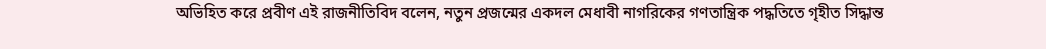অভিহিত করে প্রবীণ এই রাজনীতিবিদ বলেন, নতুন প্রজন্মের একদল মেধাবী নাগরিকের গণতান্ত্রিক পদ্ধতিতে গৃহীত সিদ্ধান্ত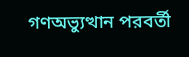গণঅভ্যুত্থান পরবর্তী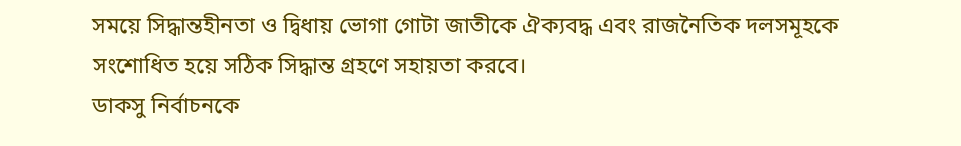সময়ে সিদ্ধান্তহীনতা ও দ্বিধায় ভোগা গোটা জাতীকে ঐক্যবদ্ধ এবং রাজনৈতিক দলসমূহকে সংশোধিত হয়ে সঠিক সিদ্ধান্ত গ্রহণে সহায়তা করবে।
ডাকসু নির্বাচনকে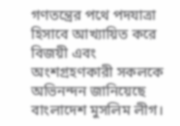গণতন্ত্রের পথে পদযাত্রা হিসাবে আখ্যায়িত করে বিজয়ী এবং অংশগ্রহণকারী সকলকে অভিনন্দন জানিয়েছে বাংলাদেশ মুসলিম লীগ।